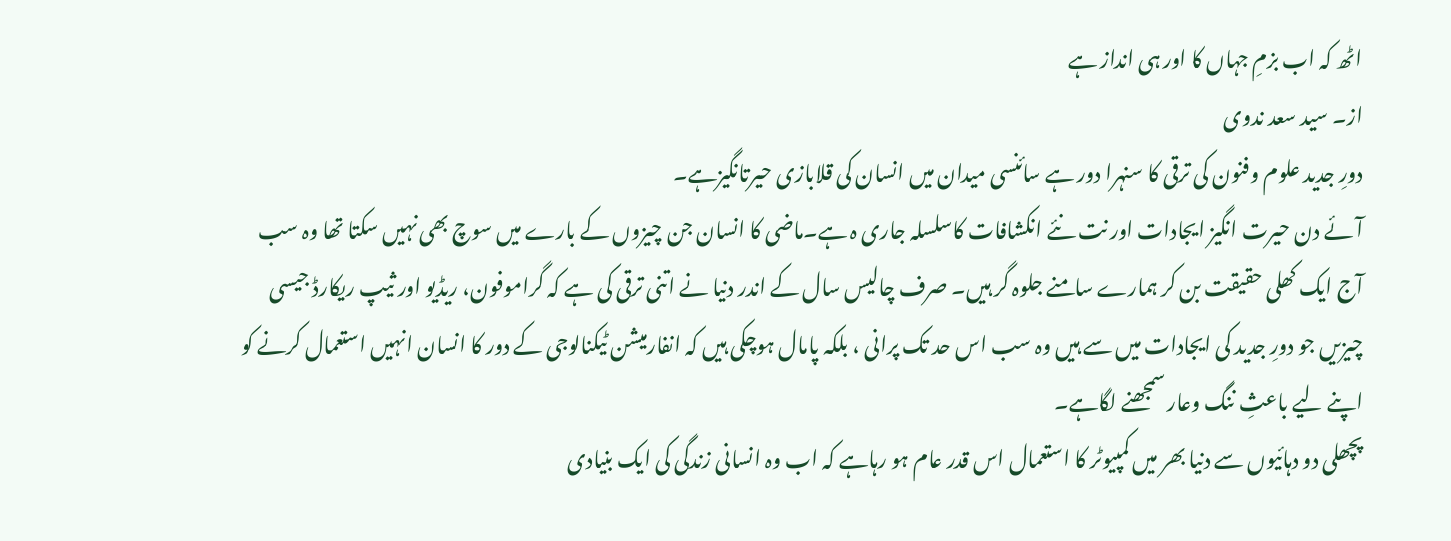اٹھ کہ اب بزمِ جہاں کا اور ہی انداز ہے
از۔ سید سعد ندوی
دورِ جدید علوم وفنون کی ترقی کا سنہرا دور ہے سائنسی میدان میں انسان کی قلابازی حیرتانگیزہے۔
آئے دن حیرت انگیز ایجادات اور نت نئے انکشافات کاسلسلہ جاری ہ ہے۔ماضی کا انسان جن چیزوں کے بارے میں سوچ بھی نہیں سکتا تھا وہ سب آج ایک کھلی حقیقت بن کر ہمارے سامنے جلوہ گر ہیں۔ صرف چالیس سال کے اندر دنیا نے اتنی ترقی کی ہے کہ گراموفون، ریڈیو اور ثیپ ریکارڈ جیسی چیزیں جو دورِ جدید کی ایجادات میں سے ہیں وہ سب اس حد تک پرانی ، بلکہ پامال ہوچکی ہیں کہ انفارمیشن ٹیکنالوجی کے دور کا انسان انہیں استعمال کرنے کو اپنے ليے باعثِ ننگ وعار سمجھنے لگاہے۔
پچھلی دو دہائیوں سے دنیا بھر میں کمپیوٹر کا استعمال اس قدر عام ہو رہاہے کہ اب وہ انسانی زندگی کی ایک بنیادی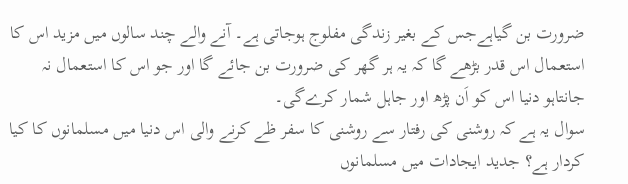ضرورت بن گیاہےجس کے بغیر زندگی مفلوج ہوجاتی ہے۔ آنے والے چند سالوں میں مزید اس کا استعمال اس قدر بڑھے گا کہ یہ ہر گھر کی ضرورت بن جائے گا اور جو اس کا استعمال نہ جانتاہو دنیا اس کو اَن پڑھ اور جاہل شمار کرےگی۔
سوال یہ ہے کہ روشنی کی رفتار سے روشنی کا سفر ظے کرنے والی اس دنیا میں مسلمانوں کا کیا کردار ہے؟ جدید ایجادات میں مسلمانوں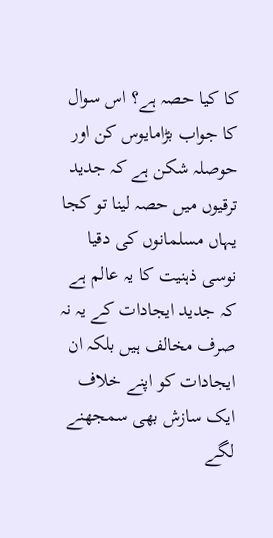کا کیا حصہ ہے؟ اس سوال کا جواب بڑامایوس کن اور حوصلہ شکن ہے کہ جدید ترقیوں میں حصہ لینا تو کجا یہاں مسلمانوں کی دقیا نوسی ذہنیت کا یہ عالم ہے کہ جدید ایجادات کے یہ نہ صرف مخالف ہیں بلکہ ان ایجادات کو اپنے خلاف ایک سازش بھی سمجھنے لگے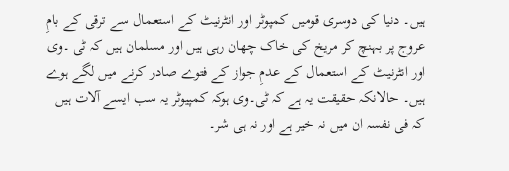ہیں۔ دنیا کی دوسری قومیں کمپوٹر اور انٹرنیٹ کے استعمال سے ترقی کے بامِ عروج پر بہنچ کر مریخ کی خاک چھان رہی ہیں اور مسلمان ہیں کہ ٹی ۔وی اور انٹرنیٹ کے استعمال کے عدمِ جواز کے فتوے صادر کرنے میں لگے ہوے ہیں۔ حالانکہ حقیقت یہ ہے کہ ٹی۔وی ہوکہ کمپیوٹر یہ سب ایسے آلات ہیں کہ فی نفسہ ان میں نہ خیر ہے اور نہ ہی شر۔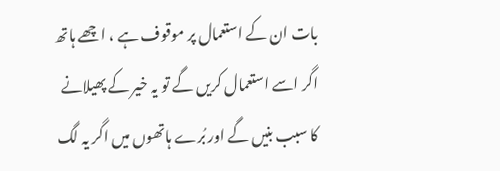بات ان کے استعمال پر موقوف ہے ، اچھے ہاتھ اگر اسے استعمال کریں گے تو یہ خیر کے پھیلانے کا سبب بنیں گے اور بُرے ہاتھوں میں اگر یہ لگ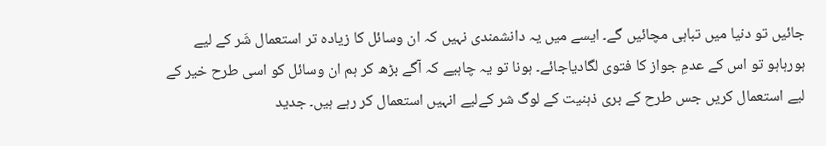جائیں تو دنیا میں تباہی مچائیں گے۔ ایسے میں یہ دانشمندی نہیں کہ ان وسائل کا زیادہ تر استعمال شَر کے لیے ہورہاہو تو اس کے عدمِ جواز کا فتوی لگادیاجائے۔ ہونا تو یہ چاہیے کہ آگے بڑھ کر ہم ان وسائل کو اسی طرح خیر کے لیے استعمال کریں جس طرح کے بری ذہنیت کے لوگ شر کےلیے انہیں استعمال کر رہے ہیں۔ جدید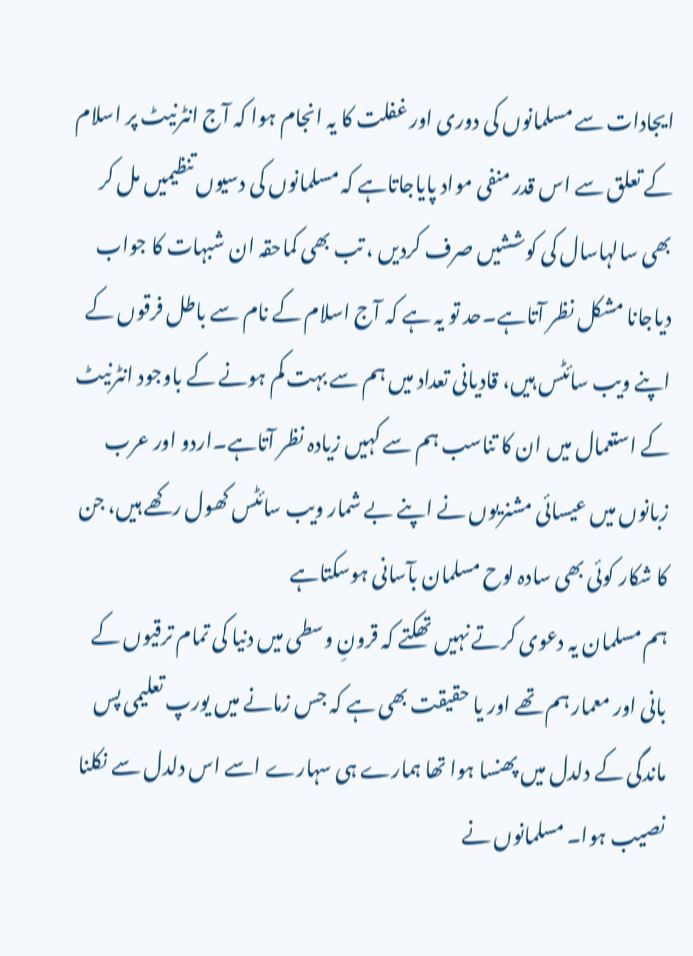ایجادات سے مسلمانوں کی دوری اور غفلت کا یہ انجام ہوا کہ آج انٹرنیٹ پر اسلام کے تعلق سے اس قدر منفی مواد پایاجاتاہے کہ مسلمانوں کی دسیوں تنظیمیں مل کر بھی سالہاسال کی کوششیں صرف کردیں ، تب بھی کماحقہ ان شبہات کا جواب دیاجانا مشکل نظر آتاہے۔حد تو یہ ہے کہ آج اسلام کے نام سے باطل فرقوں کے اپنے ویب سائٹس ہیں، قادیانی تعداد میں ہم سے بہت کم ہونے کے باوجود انٹرنیٹ کے استعمال میں ان کا تناسب ہم سے کہیں زیادہ نظر آتاہے۔اردو اور عرب زبانوں میں عیسائی مشنریوں نے اپنے بے شمار ویب سائٹس کھول رکھے ہیں، جن کا شکار کوئی بھی سادہ لوح مسلمان بآسانی ہوسکتاہے
ہم مسلمان یہ دعوی کرتے نہیں تھکتے کہ قرونِ وسطی میں دنیا کی تمام ترقیوں کے بانی اور معمار ہم تھے اور یا حقیقت بھی ہے کہ جس زمانے میں یورپ تعلیمی پس ماندگی کے دلدل میں پھنسا ہوا تھا ہمارے ہی سہارے اسے اس دلدل سے نکلنا نصیب ہوا۔ مسلمانوں نے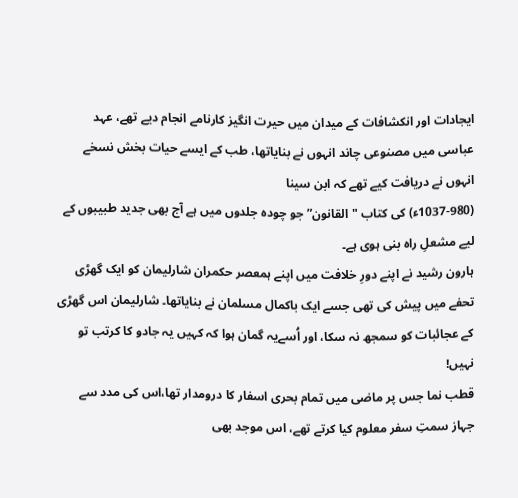ایجادات اور انکشافات کے میدان میں حیرت انگیز کارنامے انجام دیے تھے، عہد عباسی میں مصنوعی چاند انہوں نے بنایاتھا، طب کے ایسے حیات بخش نسخے انہوں نے دریافت کیے تھے کہ ابن سینا
(1037-980ء) کی کتاب "القانون” جو چودہ جلدوں میں ہے آج بھی جدید طبیبوں کے لیے مشعلِ راہ بنی ہوی ہے۔
ہارون رشید نے اپنے دورِ خلافت میں اپنے ہمعصر حکمران شارلیمان کو ایک گھڑی تحفے میں پیش کی تھی جسے ایک باکمال مسلمان نے بنایاتھا۔ شارلیمان اس گھڑی کے عجائبات کو سمجھ نہ سکا، اور اُسےیہ گمان ہوا کہ کہیں یہ جادو کا کرتب تو نہیں!
قطب نما جس پر ماضی میں تمام بحری اسفار کا درومدار تھا،اس کی مدد سے جہاز سمتِ سفر معلوم کیا کرتے تھے، اس موجد بھی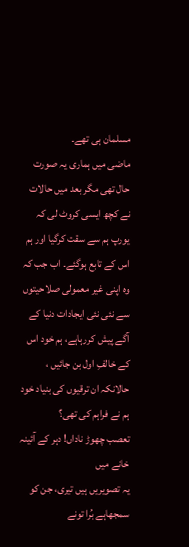مسلمان ہی تھے۔
ماضی میں ہماری یہ صورت حال تھی مگر بعد میں حالات نے کچھ ایسی کروٹ لی کہ یورپ ہم سے سقت کرگیا اور ہم اس کے تابع ہوگئے۔ اب جب کہ وہ اپنی غیر معمولی صلاحیتوں سے نئی نئی ایجادات دنیا کے آگے پیش کررہاہے، ہم خود اس کے خالفِ اول بن جائیں ، حالانکہ ان ترقیوں کی بنیاد خود ہم نے فراہم کی تھی؟
تعصب چھوڑ ناداں! دہر کے آئینہ خانے میں
یہ تصویریں ہیں تیری، جن کو سمجھاہے بُرا تونے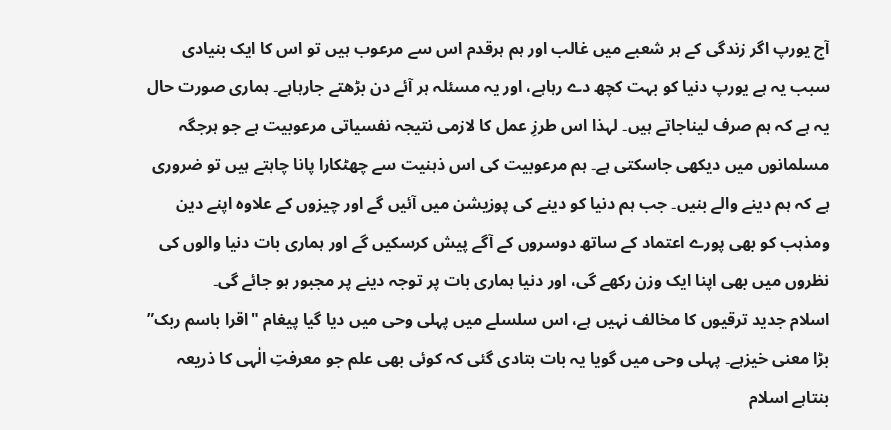آج یورپ اگر زندگی کے ہر شعبے میں غالب اور ہم ہرقدم اس سے مرعوب ہیں تو اس کا ایک بنیادی سبب یہ ہے یورپ دنیا کو بہت کچھ دے رہاہے، اور یہ مسئلہ ہر آئے دن بڑھتے جارہاہے۔ ہماری صورت حال یہ ہے کہ ہم صرف لیناجاتے ہیں۔ لہذا اس طرزِ عمل کا لازمی نتیجہ نفسیاتی مرعوبیت ہے جو ہرجگہ مسلمانوں میں دیکھی جاسکتی ہے۔ ہم مرعوبیت کی اس ذہنیت سے چھٹکارا پانا چاہتے ہیں تو ضروری ہے کہ ہم دینے والے بنیں۔ جب ہم دنیا کو دینے کی پوزیشن میں آئیں گے اور چیزوں کے علاوہ اپنے دین ومذہب کو بھی پورے اعتماد کے ساتھ دوسروں کے آگے پیش کرسکیں گے اور ہماری بات دنیا والوں کی نظروں میں بھی اپنا ایک وزن رکھے گی، اور دنیا ہماری بات پر توجہ دینے پر مجبور ہو جائے گی۔
اسلام جدید ترقیوں کا مخالف نہیں ہے، اس سلسلے میں پہلی وحی میں دیا گیا پیغام "اقرا باسم ربک” بڑا معنی خیزہے۔ پہلی وحی میں گویا یہ بات بتادی گئی کہ کوئی بھی علم جو معرفتِ الٰہی کا ذریعہ بنتاہے اسلام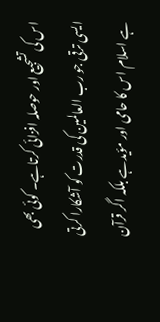اس کی تشجیع اور حوصلہ افزائی کرتاہے۔ کوئی بھی ایسی ترقی جو رب العالمین کی قدرت کو آشکارا کرتی ہے اسلام اس کا حامی اور مؤیدہے بلکہ اگر قرآن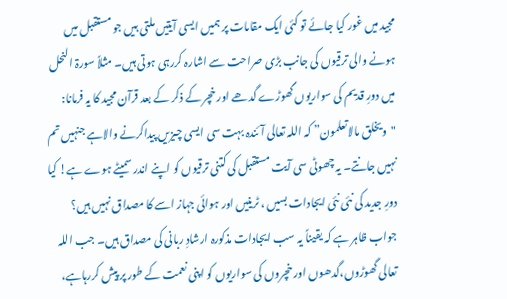مجید میں غور کیا جائے تو کئی ایک مقامات پر ہمیں ایسی آیتیں ملتی ہیں جو مستقبل میں ہونے والی ترقیوں کی جانب بڑی صراحت سے اشارہ کررہی ہوتی ہیں۔ مثلاً سورۃ النحل میں دورِ قدیم کی سواریوں گھوڑے گدھے اور خچر کے ذکر کے بعد قرآن مجید کا یہ فرمانا: "ویخلق مالاتعلمون” کہ اللہ تعالی آئندہ بہت سی ایسی چیزیں پیداکرنے والاہے جنہیں تم نہیں جانتے۔ یہ چھوٹی سی آیت مستقبل کی کتنی ترقیوں کو اپنے اندر سمیٹے ہوے ہے! کیا دورِ جدید کی نئی نئی ایجادات بسیں ، ٹرینیں اور ہوائی جہاز اسے کا مصداق نہیں ہیں؟ جواب ظاہر ہے کہ یقیناً یہ سب ایجادات مذکورہ ارشادِ ربانی کی مصداق ہیں۔ جب اللہ تعالی گھوڑوں،گدھوں اور خچروں کی سواریوں کو اپنی نعمت کے طور پر پیش کررہاہے،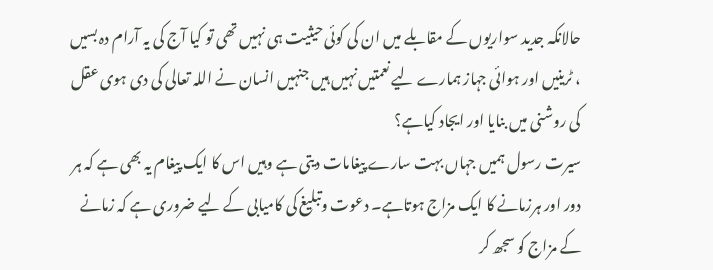حالانکہ جدید سواریوں کے مقابلے میں ان کی کوئی حیثیت ہی نہیں تھی تو کیا آج کی یہ آرام دہ بسیں ، ٹرینیں اور ہوائی جہاز ہمارے لیے نعمتیں نہیں ہیں جنہیں انسان نے اللہ تعالی کی دی ہوی عقل کی روشنی میں بنایا اور ایجاد کیاہے؟
سیرت رسول ہمیں جہاں بہت سارے پیغامات دیتی ہے وہیں اس کا ایک پیغام یہ بھی ہے کہ ہر دور اور ہرزمانے کا ایک مزاج ہوتاہے۔ دعوت وتبلیغ کی کامیابی کے لیے ضروری ہے کہ زمانے کے مزاج کو سجھ کر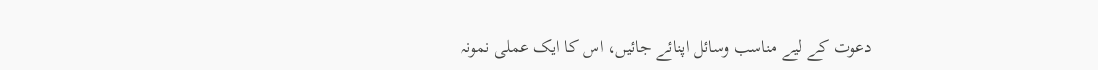دعوت کے لیے مناسب وسائل اپنائے جائیں، اس کا ایک عملی نمونہ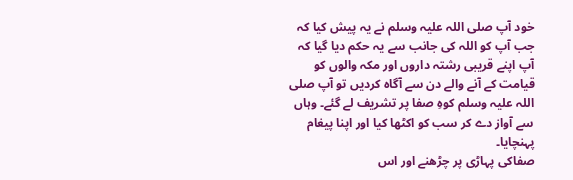خود آپ صلی اللہ علیہ وسلم نے یہ پیش کیا کہ جب آپ کو اللہ کی جانب سے یہ حکم دیا گیا کہ آپ اپنے قریبی رشتہ داروں اور مکہ والوں کو قیامت کے آنے والے دن سے آگاہ کردیں تو آپ صلی اللہ علیہ وسلم کوہِ صفا پر تشریف لے گئے۔ وہاں سے آواز دے کر سب کو اکٹھا کیا اور اپنا پیغام پہنچایا۔
صفاکی پہاڑی پر چڑھنے اور اس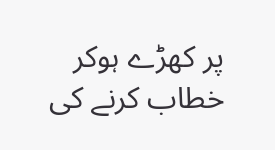پر کھڑے ہوکر خطاب کرنے کی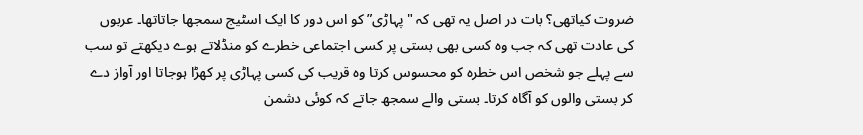ضروت کیاتھی؟ بات در اصل یہ تھی کہ "پہاڑی” کو اس دور کا ایک اسٹیج سمجھا جاتاتھا۔ عربوں کی عادت تھی کہ جب وہ کسی بھی بستی پر کسی اجتماعی خطرے کو منڈلاتے ہوے دیکھتے تو سب سے پہلے جو شخص اس خطرہ کو محسوس کرتا وہ قریب کی کسی پہاڑی پر کھڑا ہوجاتا اور آواز دے کر بستی والوں کو آگاہ کرتا۔ بستی والے سمجھ جاتے کہ کوئی دشمن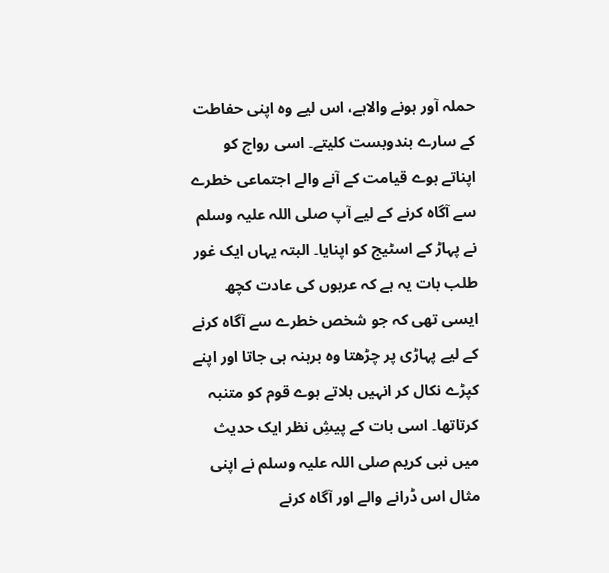حملہ آور ہونے والاہے، اس لیے وہ اپنی حفاطت کے سارے بندوبست کلیتے۔ اسی رواج کو اپناتے ہوے قیامت کے آنے والے اجتماعی خطرے سے آگاہ کرنے کے لیے آپ صلی اللہ علیہ وسلم نے پہاڑ کے اسٹیج کو اپنایا۔ البتہ یہاں ایک غور طلب بات یہ ہے کہ عربوں کی عادت کچھ ایسی تھی کہ جو شخص خطرے سے آگاہ کرنے کے لیے پہاڑی پر چڑھتا وہ برہنہ ہی جاتا اور اپنے کپڑے نکال کر انہیں ہلاتے ہوے قوم کو متنبہ کرتاتھا۔ اسی بات کے پیشِ نظر ایک حدیث میں نبی کریم صلی اللہ علیہ وسلم نے اپنی مثال اس ڈرانے والے اور آگاہ کرنے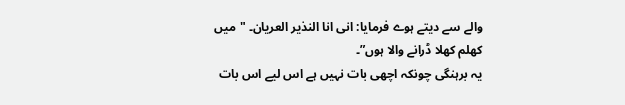والے سے دیتے ہوے فرمایا: انی انا النذیر العریان۔ "میں کھلم کھلا ڈرانے والا ہوں”۔
یہ برہنگی چونکہ اچھی بات نہیں ہے اس لیے اس بات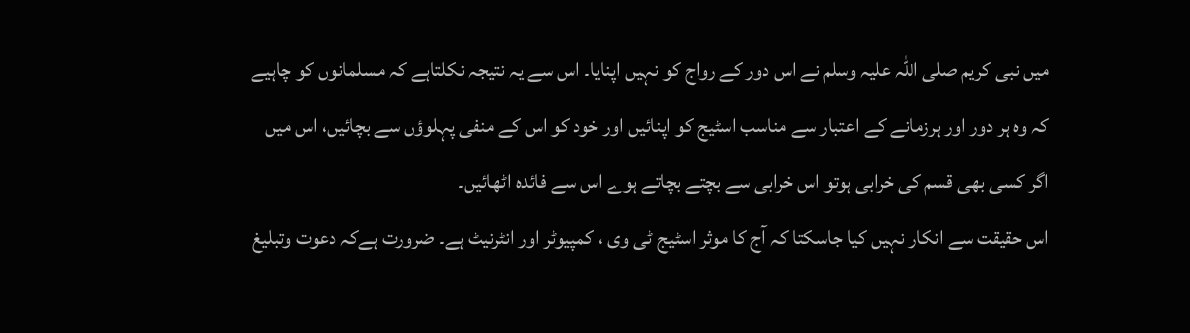میں نبی کریم صلی اللہ علیہ وسلم نے اس دور کے رواج کو نہیں اپنایا۔ اس سے یہ نتیجہ نکلتاہے کہ مسلمانوں کو چاہیے کہ وہ ہر دور اور ہرزمانے کے اعتبار سے مناسب اسٹیج کو اپنائیں اور خود کو اس کے منفی پہلوؤں سے بچائیں، اس میں اگر کسی بھی قسم کی خرابی ہوتو اس خرابی سے بچتے بچاتے ہوے اس سے فائدہ اٹھائیں۔
اس حقیقت سے انکار نہیں کیا جاسکتا کہ آج کا موثر اسٹیج ٹی وی ، کمپیوٹر اور انٹرنیٹ ہے۔ ضرورت ہےکہ دعوت وتبلیغ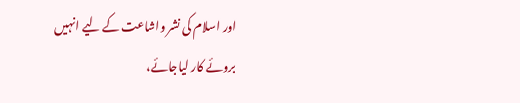اور اسلام کی نشر واشاعت کے لیے انہیں بروئے کار لیاجائے،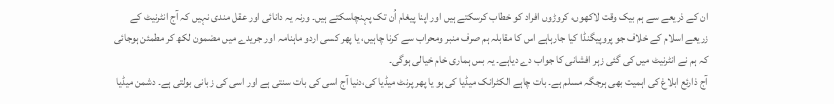ان کے ذریعے سے ہم بیک وقت لاکھوں، کروڑوں افراد کو خطاب کرسکتے ہیں اور اپنا پیغام اُن تک پہنچاسکتے ہیں۔ ورنہ یہ دانائی اور عقل مندی نہیں کہ آج انٹرنیٹ کے زریعے اسلام کے خلاف جو پروپیگنڈا کیا جارہاہے اس کا مقابلہ ہم صرف منبر ومحراب سے کرنا چاہیں، یا پھر کسی اردو ماہنامہ اور جریدے میں مضمون لکھ کر مطمئن ہوجائی کہ ہم نے انٹرنیٹ میں کی گئی زہر افشانی کا جواب دے دیاہے۔ یہ بس ہماری خام خیالی ہوگی۔
آج ذارئع ابلاغ کی اہمیت بھی ہرجگہ مسلم ہے۔ بات چاہے الکٹرانک میڈیا کی ہو یا پھر پرنٹ میڈیا کی،دنیا آج اسی کی بات سنتی ہے اور اسی کی زبانی بولتی ہے۔ دشمن میڈیا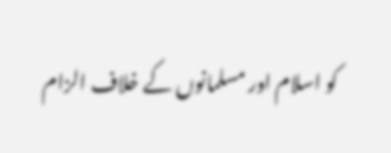کو اسلام اور مسلمانوں کے خلاف الزام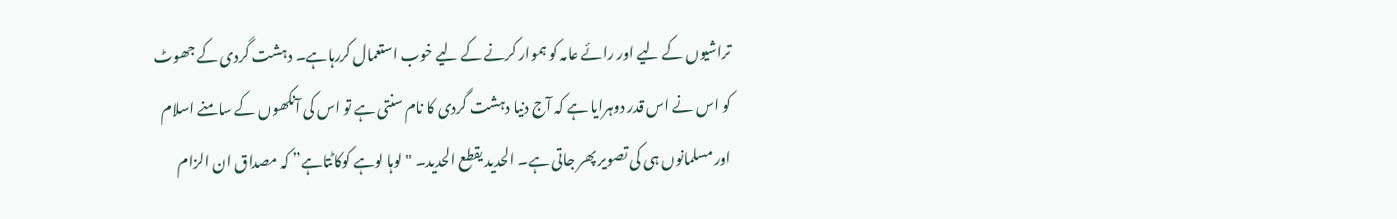تراشیوں کے لیے اور رائے عامہ کو ہموار کرنے کے لیے خوب استعمال کررہاہے۔ دہشت گردی کے جھوٹ کو اس نے اس قدر دوہرایا ہے کہ آج دنیا دہشت گردی کا نام سنتی ہے تو اس کی آنکھوں کے سامنے اسلام اور مسلمانوں ہی کی تصویر پھر جاتی ہے۔ الحدید یقطع الحدید۔ "لوہا لوہے کوکاٹتاہے” کہ مصداق ان الزام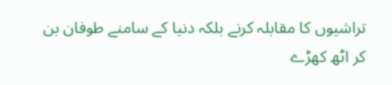تراشیوں کا مقابلہ کرنے بلکہ دنیا کے سامنے طوفان بن کر اٹھ کھڑے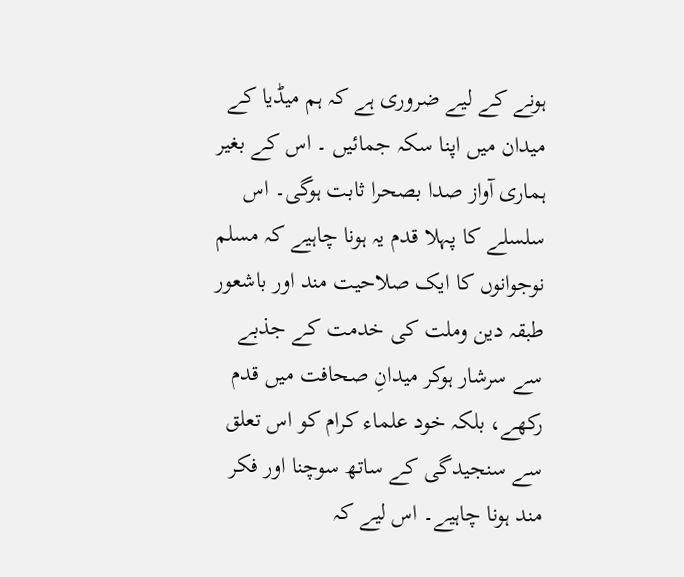ہونے کے لیے ضروری ہے کہ ہم میڈیا کے میدان میں اپنا سکہ جمائیں ۔ اس کے بغیر ہماری آواز صدا بصحرا ثابت ہوگی۔ اس سلسلے کا پہلا قدم یہ ہونا چاہیے کہ مسلم نوجوانوں کا ایک صلاحیت مند اور باشعور طبقہ دین وملت کی خدمت کے جذبے سے سرشار ہوکر میدانِ صحافت میں قدم رکھے، بلکہ خود علماء کرام کو اس تعلق سے سنجیدگی کے ساتھ سوچنا اور فکر مند ہونا چاہیے۔ اس لیے کہ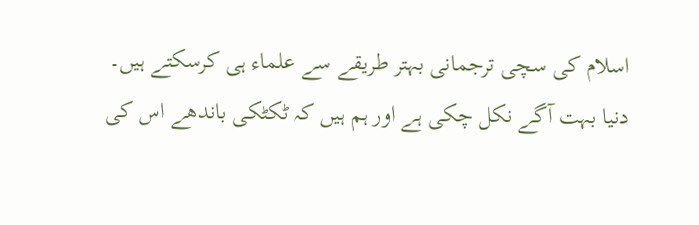اسلام کی سچی ترجمانی بہتر طریقے سے علماء ہی کرسکتے ہیں۔
دنیا بہت آگے نکل چکی ہے اور ہم ہیں کہ ٹکٹکی باندھے اس کی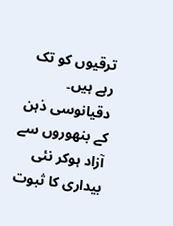ترقیوں کو تک رہے ہیں۔ دقیانوسی ذہن کے بنھوروں سے آزاد ہوکر نئی بیداری کا ثبوت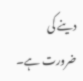دینے کی ضرورت ہے۔